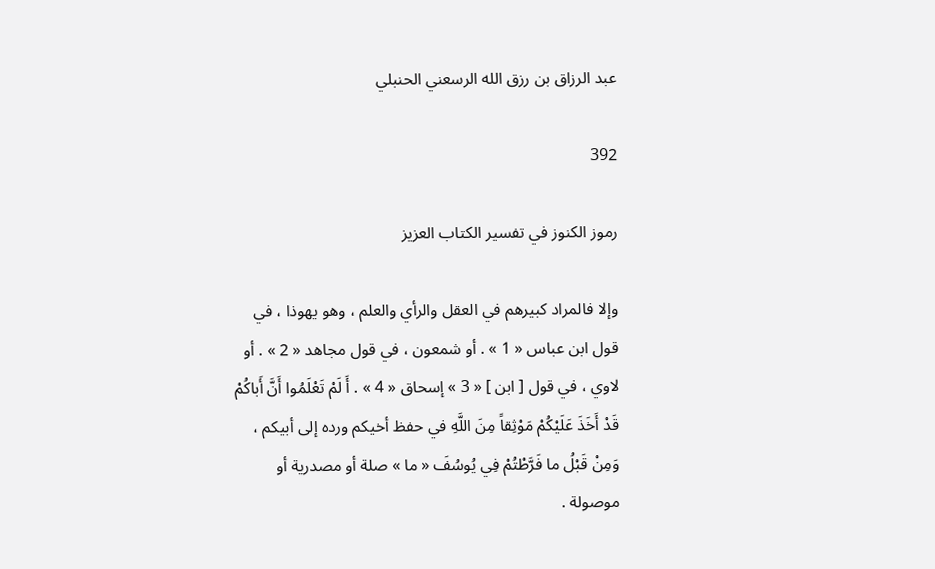عبد الرزاق بن رزق الله الرسعني الحنبلي

392

رموز الكنوز في تفسير الكتاب العزيز

وإلا فالمراد كبيرهم في العقل والرأي والعلم ، وهو يهوذا ، في قول ابن عباس « 1 » . أو شمعون ، في قول مجاهد « 2 » . أو لاوي ، في قول [ ابن ] « 3 » إسحاق « 4 » . أَ لَمْ تَعْلَمُوا أَنَّ أَباكُمْ قَدْ أَخَذَ عَلَيْكُمْ مَوْثِقاً مِنَ اللَّهِ في حفظ أخيكم ورده إلى أبيكم ، وَمِنْ قَبْلُ ما فَرَّطْتُمْ فِي يُوسُفَ « ما » صلة أو مصدرية أو موصولة .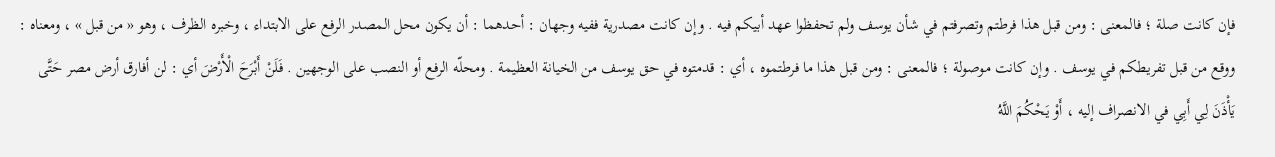فإن كانت صلة ؛ فالمعنى : ومن قبل هذا فرطتم وتصرفتم في شأن يوسف ولم تحفظوا عهد أبيكم فيه . وإن كانت مصدرية ففيه وجهان : أحدهما : أن يكون محل المصدر الرفع على الابتداء ، وخبره الظرف ، وهو « من قبل » ، ومعناه : ووقع من قبل تفريطكم في يوسف . وإن كانت موصولة ؛ فالمعنى : ومن قبل هذا ما فرطتموه ، أي : قدمتوه في حق يوسف من الخيانة العظيمة . ومحلّه الرفع أو النصب على الوجهين . فَلَنْ أَبْرَحَ الْأَرْضَ أي : لن أفارق أرض مصر حَتَّى يَأْذَنَ لِي أَبِي في الانصراف إليه ، أَوْ يَحْكُمَ اللَّهُ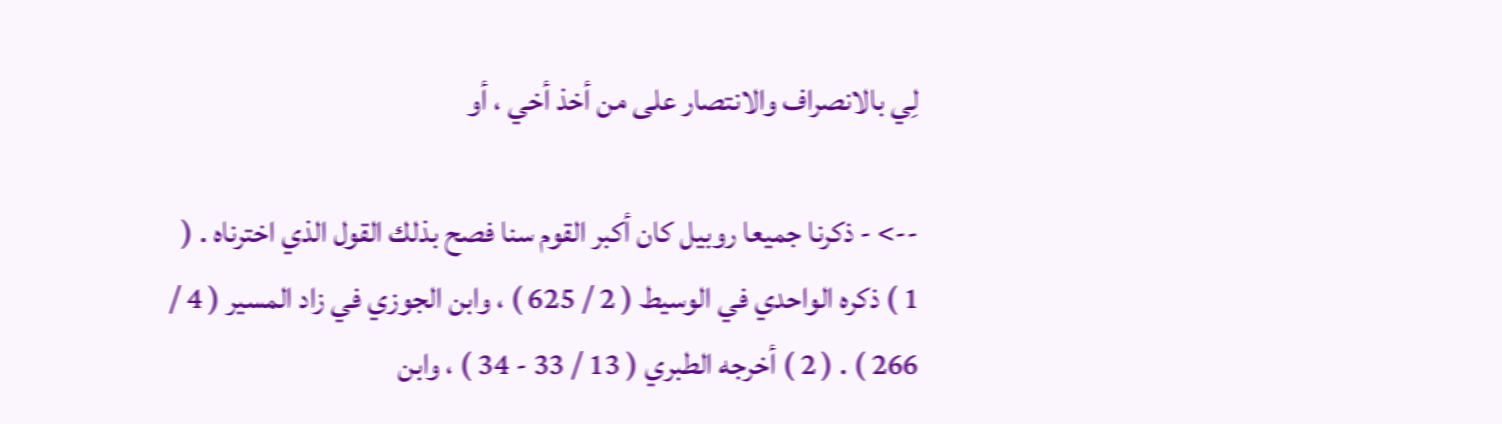لِي بالانصراف والانتصار على من أخذ أخي ، أو

--> - ذكرنا جميعا روبيل كان أكبر القوم سنا فصح بذلك القول الذي اخترناه . ( 1 ) ذكره الواحدي في الوسيط ( 2 / 625 ) ، وابن الجوزي في زاد المسير ( 4 / 266 ) . ( 2 ) أخرجه الطبري ( 13 / 33 - 34 ) ، وابن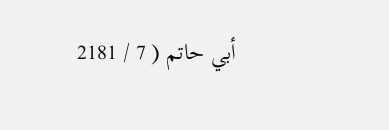أبي حاتم ( 7 / 2181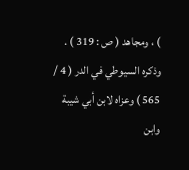) ، ومجاهد ( ص : 319 ) . وذكره السيوطي في الدر ( 4 / 565 ) وعزاه لابن أبي شيبة وابن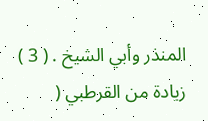المنذر وأبي الشيخ . ( 3 ) زيادة من القرطبي (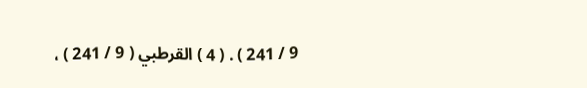9 / 241 ) . ( 4 ) القرطبي ( 9 / 241 ) ،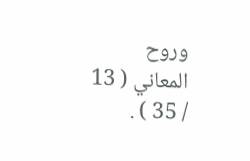وروح المعاني ( 13 / 35 ) .